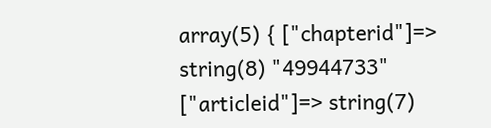array(5) { ["chapterid"]=> string(8) "49944733" ["articleid"]=> string(7)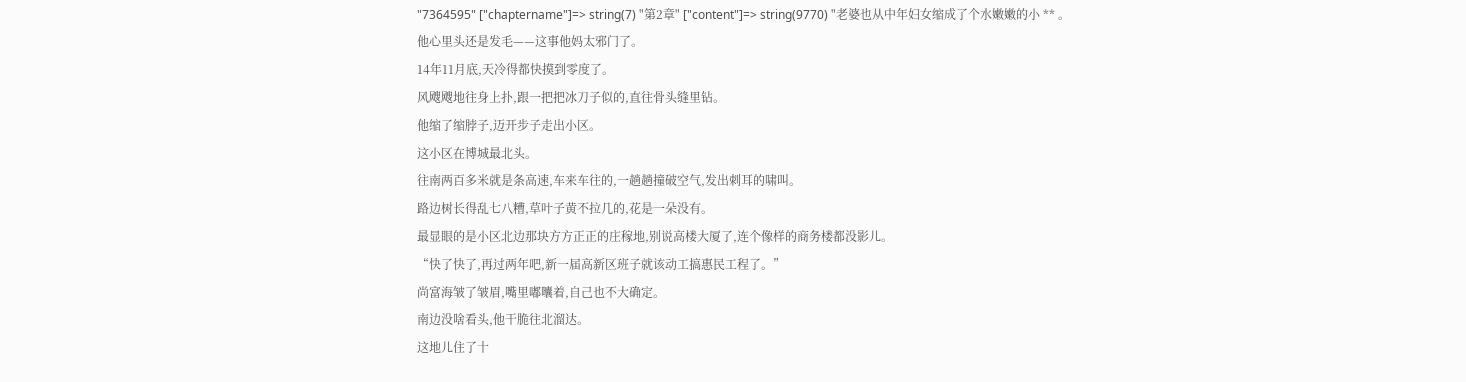"7364595" ["chaptername"]=> string(7) "第2章" ["content"]=> string(9770) "老婆也从中年妇女缩成了个水嫩嫩的小 ** 。
他心里头还是发毛——这事他妈太邪门了。
14年11月底,天冷得都快摸到零度了。
风飕飕地往身上扑,跟一把把冰刀子似的,直往骨头缝里钻。
他缩了缩脖子,迈开步子走出小区。
这小区在博城最北头。
往南两百多米就是条高速,车来车往的,一趟趟撞破空气,发出刺耳的啸叫。
路边树长得乱七八糟,草叶子黄不拉几的,花是一朵没有。
最显眼的是小区北边那块方方正正的庄稼地,别说高楼大厦了,连个像样的商务楼都没影儿。
“快了快了,再过两年吧,新一届高新区班子就该动工搞惠民工程了。”
尚富海皱了皱眉,嘴里嘟囔着,自己也不大确定。
南边没啥看头,他干脆往北溜达。
这地儿住了十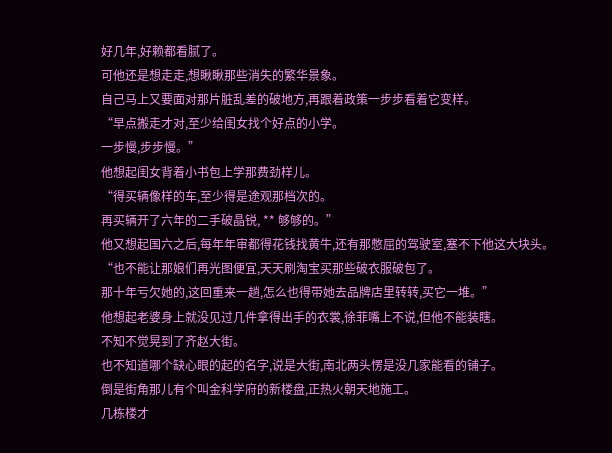好几年,好赖都看腻了。
可他还是想走走,想瞅瞅那些消失的繁华景象。
自己马上又要面对那片脏乱差的破地方,再跟着政策一步步看着它变样。
“早点搬走才对,至少给闺女找个好点的小学。
一步慢,步步慢。”
他想起闺女背着小书包上学那费劲样儿。
“得买辆像样的车,至少得是途观那档次的。
再买辆开了六年的二手破晶锐, ** 够够的。”
他又想起国六之后,每年年审都得花钱找黄牛,还有那憋屈的驾驶室,塞不下他这大块头。
“也不能让那娘们再光图便宜,天天刷淘宝买那些破衣服破包了。
那十年亏欠她的,这回重来一趟,怎么也得带她去品牌店里转转,买它一堆。”
他想起老婆身上就没见过几件拿得出手的衣裳,徐菲嘴上不说,但他不能装瞎。
不知不觉晃到了齐赵大街。
也不知道哪个缺心眼的起的名字,说是大街,南北两头愣是没几家能看的铺子。
倒是街角那儿有个叫金科学府的新楼盘,正热火朝天地施工。
几栋楼才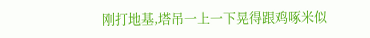刚打地基,塔吊一上一下晃得跟鸡啄米似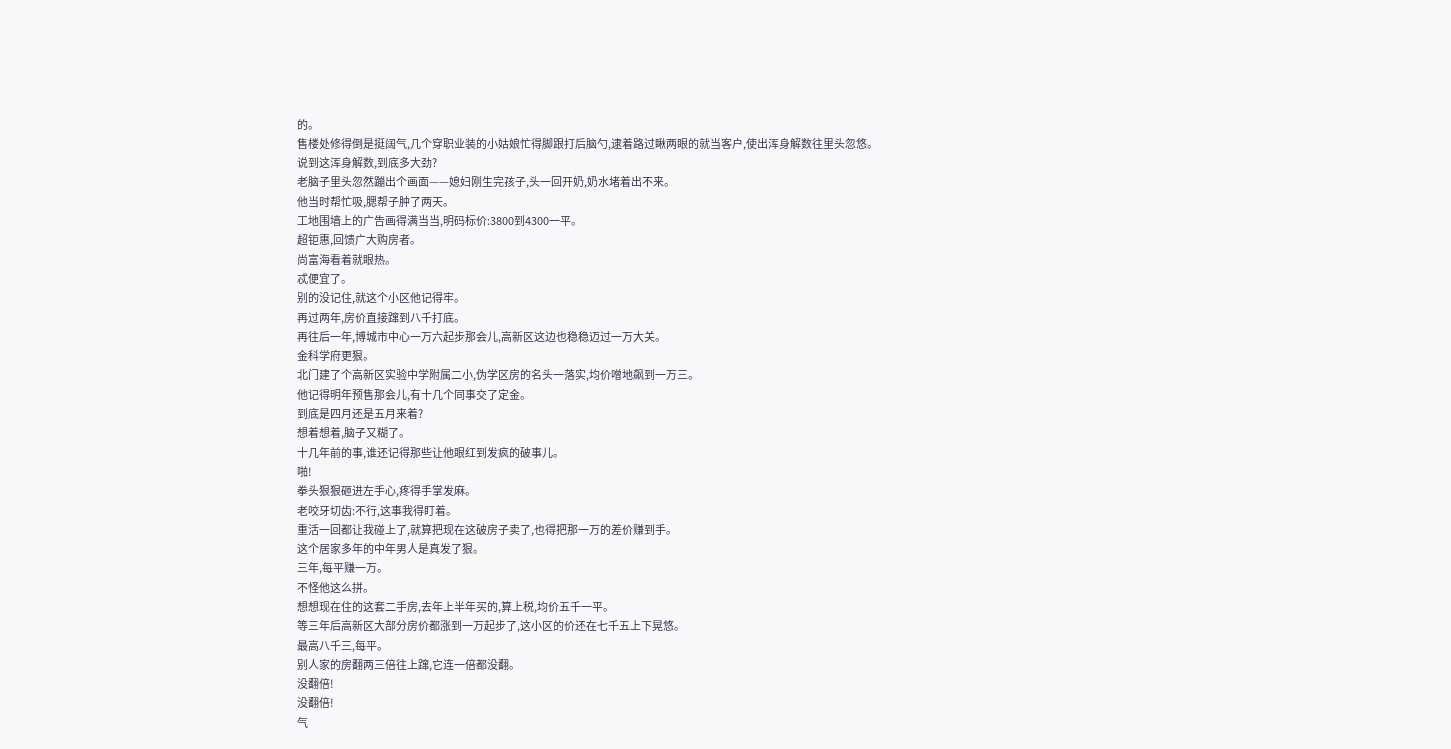的。
售楼处修得倒是挺阔气,几个穿职业装的小姑娘忙得脚跟打后脑勺,逮着路过瞅两眼的就当客户,使出浑身解数往里头忽悠。
说到这浑身解数,到底多大劲?
老脑子里头忽然蹦出个画面——媳妇刚生完孩子,头一回开奶,奶水堵着出不来。
他当时帮忙吸,腮帮子肿了两天。
工地围墙上的广告画得满当当,明码标价:3800到4300一平。
超钜惠,回馈广大购房者。
尚富海看着就眼热。
忒便宜了。
别的没记住,就这个小区他记得牢。
再过两年,房价直接蹿到八千打底。
再往后一年,博城市中心一万六起步那会儿,高新区这边也稳稳迈过一万大关。
金科学府更狠。
北门建了个高新区实验中学附属二小,伪学区房的名头一落实,均价噌地飙到一万三。
他记得明年预售那会儿,有十几个同事交了定金。
到底是四月还是五月来着?
想着想着,脑子又糊了。
十几年前的事,谁还记得那些让他眼红到发疯的破事儿。
啪!
拳头狠狠砸进左手心,疼得手掌发麻。
老咬牙切齿:不行,这事我得盯着。
重活一回都让我碰上了,就算把现在这破房子卖了,也得把那一万的差价赚到手。
这个居家多年的中年男人是真发了狠。
三年,每平赚一万。
不怪他这么拼。
想想现在住的这套二手房,去年上半年买的,算上税,均价五千一平。
等三年后高新区大部分房价都涨到一万起步了,这小区的价还在七千五上下晃悠。
最高八千三,每平。
别人家的房翻两三倍往上蹿,它连一倍都没翻。
没翻倍!
没翻倍!
气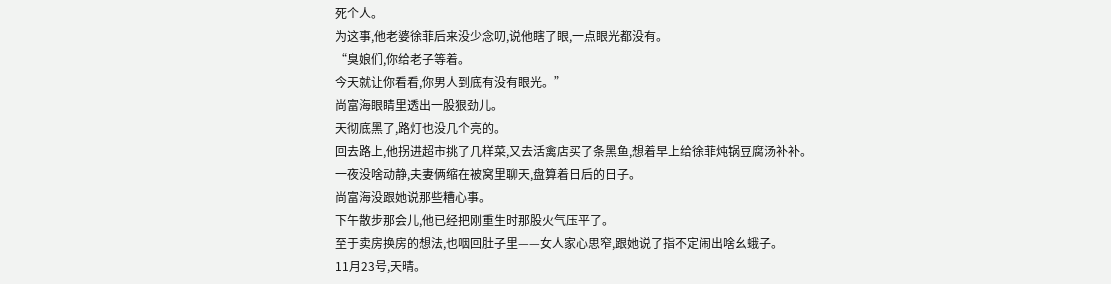死个人。
为这事,他老婆徐菲后来没少念叨,说他瞎了眼,一点眼光都没有。
“臭娘们,你给老子等着。
今天就让你看看,你男人到底有没有眼光。”
尚富海眼睛里透出一股狠劲儿。
天彻底黑了,路灯也没几个亮的。
回去路上,他拐进超市挑了几样菜,又去活禽店买了条黑鱼,想着早上给徐菲炖锅豆腐汤补补。
一夜没啥动静,夫妻俩缩在被窝里聊天,盘算着日后的日子。
尚富海没跟她说那些糟心事。
下午散步那会儿,他已经把刚重生时那股火气压平了。
至于卖房换房的想法,也咽回肚子里——女人家心思窄,跟她说了指不定闹出啥幺蛾子。
11月23号,天晴。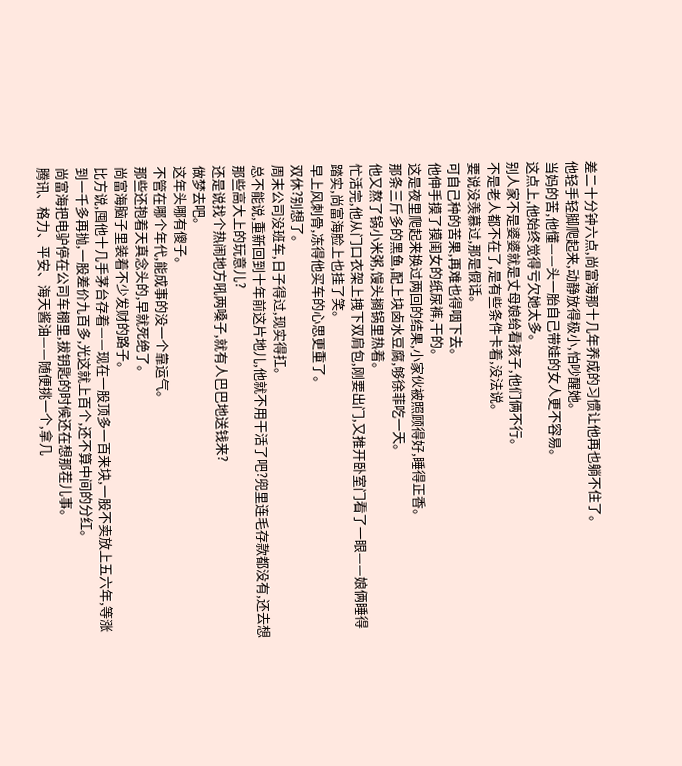差二十分钟六点,尚富海那十几年养成的习惯让他再也躺不住了。
他轻手轻脚爬起来,动静放得极小,怕吵醒她。
当妈的苦,他懂——头一胎自己带娃的女人更不容易。
这点上,他始终觉得亏欠她太多。
别人家不是婆婆就是丈母娘给看孩子,他们俩不行。
不是老人都不在了,是有些条件卡着,没法说。
要说没羡慕过,那是假话。
可自己种的苦果,再难也得咽下去。
他伸手摸了摸闺女的纸尿裤,干的。
这是夜里爬起来换过两回的结果,小家伙被照顾得好,睡得正香。
那条三斤多的黑鱼,配上块卤水豆腐,够徐菲吃一天。
他又熬了锅小米粥,馒头搁锅里热着。
忙活完,他从门口衣架上拽下双肩包,刚要出门,又推开卧室门看了一眼——娘俩睡得踏实,尚富海脸上也挂了笑。
早上风刺骨,冻得他买车的心思更重了。
双休?别想了。
周末公司没班车,日子得过,现实得扛。
总不能说,重新回到十年前这片地儿,他就不用干活了吧?兜里连毛存款都没有,还去想那些高大上的玩意儿?
还是说找个热闹地方吼两嗓子,就有人巴巴地送钱来?
做梦去吧。
这年头哪有傻子。
不管在哪个年代,能成事的没一个靠运气。
那些还抱着天真念头的,早就死绝了。
尚富海脑子里装着不少发财的路子。
比方说,囤他十几手茅台存着——现在一股顶多一百来块,一股不卖放上五六年,等涨到一千多再抛,一股差价九百多,光这就上百个,还不算中间的分红。
尚富海把电驴停在公司车棚里,拔钥匙的时候还在想那茬儿事。
腾讯、格力、平安、海天酱油——随便挑一个,拿几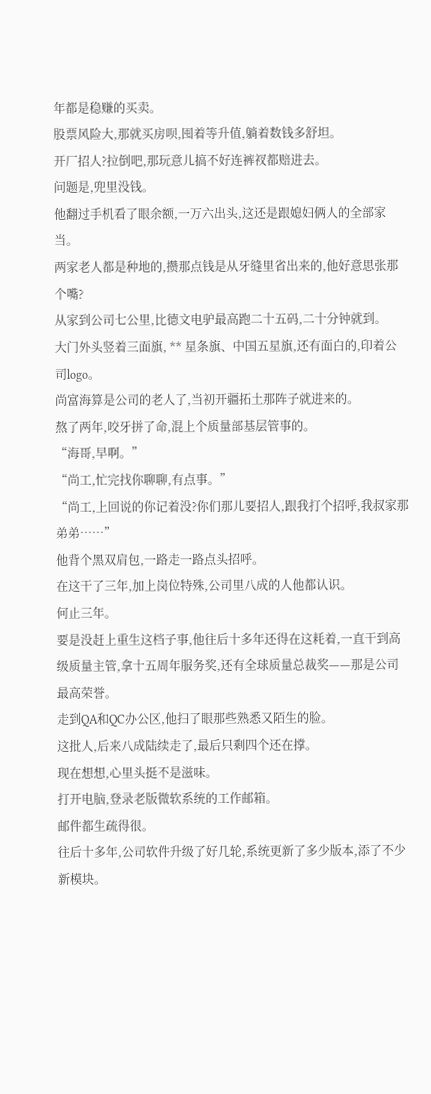年都是稳赚的买卖。
股票风险大,那就买房呗,囤着等升值,躺着数钱多舒坦。
开厂招人?拉倒吧,那玩意儿搞不好连裤衩都赔进去。
问题是,兜里没钱。
他翻过手机看了眼余额,一万六出头,这还是跟媳妇俩人的全部家当。
两家老人都是种地的,攒那点钱是从牙缝里省出来的,他好意思张那个嘴?
从家到公司七公里,比德文电驴最高跑二十五码,二十分钟就到。
大门外头竖着三面旗, ** 星条旗、中国五星旗,还有面白的,印着公司logo。
尚富海算是公司的老人了,当初开疆拓土那阵子就进来的。
熬了两年,咬牙拼了命,混上个质量部基层管事的。
“海哥,早啊。”
“尚工,忙完找你聊聊,有点事。”
“尚工,上回说的你记着没?你们那儿要招人,跟我打个招呼,我叔家那弟弟……”
他背个黑双肩包,一路走一路点头招呼。
在这干了三年,加上岗位特殊,公司里八成的人他都认识。
何止三年。
要是没赶上重生这档子事,他往后十多年还得在这耗着,一直干到高级质量主管,拿十五周年服务奖,还有全球质量总裁奖——那是公司最高荣誉。
走到QA和QC办公区,他扫了眼那些熟悉又陌生的脸。
这批人,后来八成陆续走了,最后只剩四个还在撑。
现在想想,心里头挺不是滋味。
打开电脑,登录老版微软系统的工作邮箱。
邮件都生疏得很。
往后十多年,公司软件升级了好几轮,系统更新了多少版本,添了不少新模块。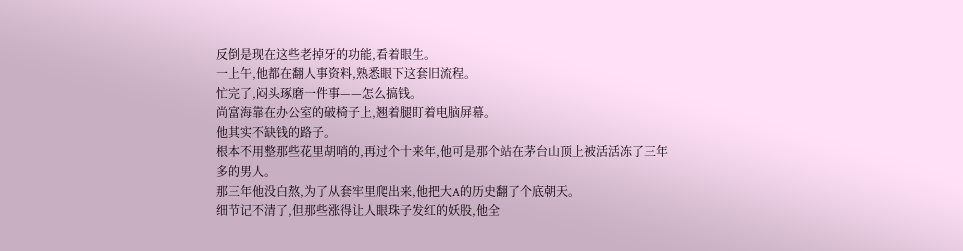反倒是现在这些老掉牙的功能,看着眼生。
一上午,他都在翻人事资料,熟悉眼下这套旧流程。
忙完了,闷头琢磨一件事——怎么搞钱。
尚富海靠在办公室的破椅子上,翘着腿盯着电脑屏幕。
他其实不缺钱的路子。
根本不用整那些花里胡哨的,再过个十来年,他可是那个站在茅台山顶上被活活冻了三年多的男人。
那三年他没白熬,为了从套牢里爬出来,他把大A的历史翻了个底朝天。
细节记不清了,但那些涨得让人眼珠子发红的妖股,他全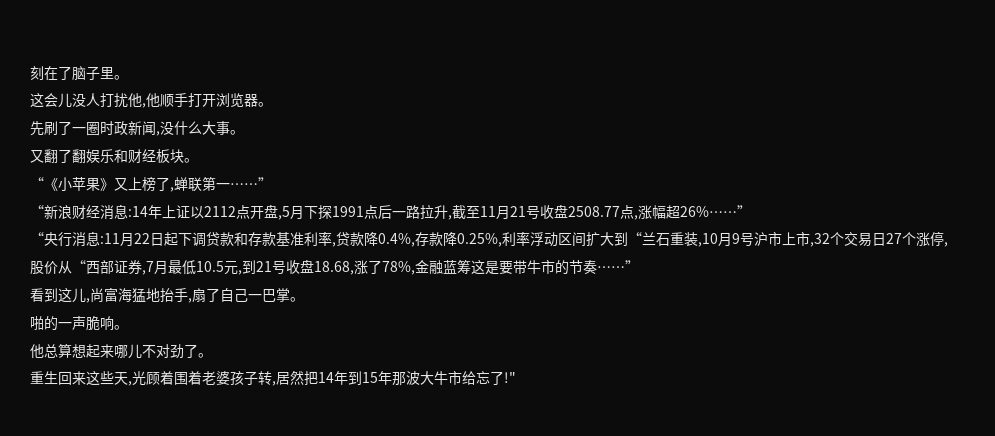刻在了脑子里。
这会儿没人打扰他,他顺手打开浏览器。
先刷了一圈时政新闻,没什么大事。
又翻了翻娱乐和财经板块。
“《小苹果》又上榜了,蝉联第一……”
“新浪财经消息:14年上证以2112点开盘,5月下探1991点后一路拉升,截至11月21号收盘2508.77点,涨幅超26%……”
“央行消息:11月22日起下调贷款和存款基准利率,贷款降0.4%,存款降0.25%,利率浮动区间扩大到“兰石重装,10月9号沪市上市,32个交易日27个涨停,股价从“西部证券,7月最低10.5元,到21号收盘18.68,涨了78%,金融蓝筹这是要带牛市的节奏……”
看到这儿,尚富海猛地抬手,扇了自己一巴掌。
啪的一声脆响。
他总算想起来哪儿不对劲了。
重生回来这些天,光顾着围着老婆孩子转,居然把14年到15年那波大牛市给忘了!"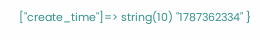["create_time"]=> string(10) "1787362334" }